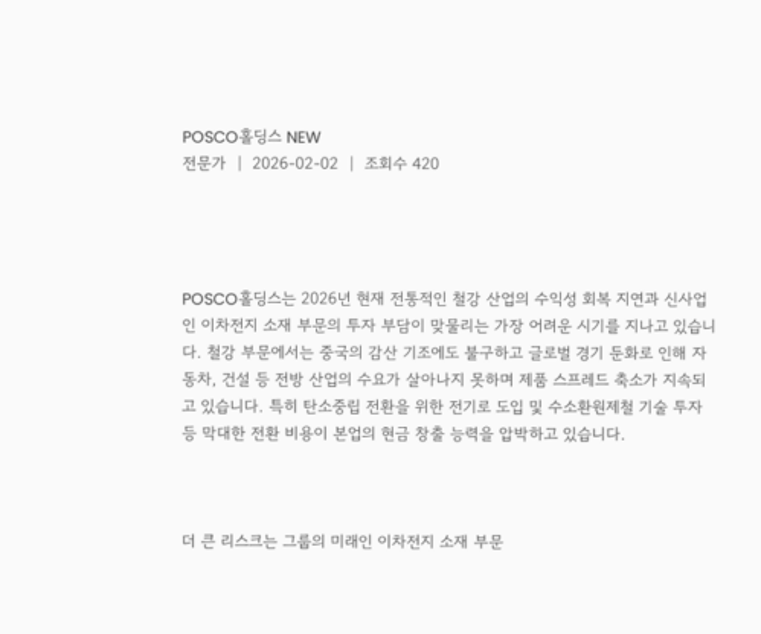POSCO홀딩스 NEW
전문가  |  2026-02-02  |  조회수 420




POSCO홀딩스는 2026년 현재 전통적인 철강 산업의 수익성 회복 지연과 신사업인 이차전지 소재 부문의 투자 부담이 맞물리는 가장 어려운 시기를 지나고 있습니다. 철강 부문에서는 중국의 감산 기조에도 불구하고 글로벌 경기 둔화로 인해 자동차, 건설 등 전방 산업의 수요가 살아나지 못하며 제품 스프레드 축소가 지속되고 있습니다. 특히 탄소중립 전환을 위한 전기로 도입 및 수소환원제철 기술 투자 등 막대한 전환 비용이 본업의 현금 창출 능력을 압박하고 있습니다.



더 큰 리스크는 그룹의 미래인 이차전지 소재 부문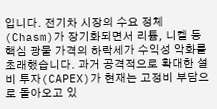입니다. 전기차 시장의 수요 정체(Chasm)가 장기화되면서 리튬, 니켈 등 핵심 광물 가격의 하락세가 수익성 악화를 초래했습니다. 과거 공격적으로 확대한 설비 투자(CAPEX)가 현재는 고정비 부담으로 돌아오고 있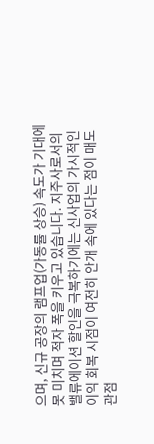으며, 신규 공장의 램프업(가동률 상승) 속도가 기대에 못 미치며 적자 폭을 키우고 있습니다. 지주사로서의 밸류에이션 할인을 극복하기에는 신사업의 가시적인 이익 회복 시점이 여전히 안개 속에 있다는 점이 매도 관점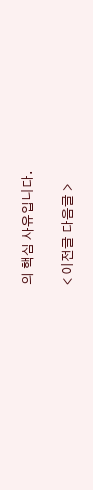의 핵심 사유입니다.

< 이전글 다음글 >